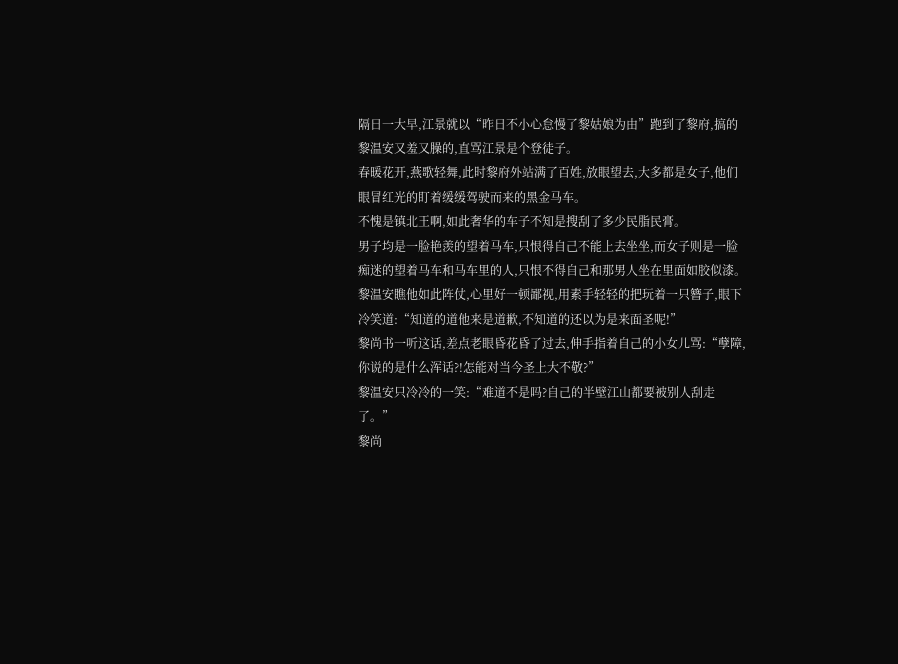隔日一大早,江景就以“昨日不小心怠慢了黎姑娘为由”跑到了黎府,搞的黎温安又羞又臊的,直骂江景是个登徒子。
春暖花开,燕歌轻舞,此时黎府外站满了百姓,放眼望去,大多都是女子,他们眼冒红光的盯着缓缓驾驶而来的黑金马车。
不愧是镇北王啊,如此奢华的车子不知是搜刮了多少民脂民膏。
男子均是一脸艳羡的望着马车,只恨得自己不能上去坐坐,而女子则是一脸痴迷的望着马车和马车里的人,只恨不得自己和那男人坐在里面如胶似漆。
黎温安瞧他如此阵仗,心里好一顿鄙视,用素手轻轻的把玩着一只簪子,眼下冷笑道:“知道的道他来是道歉,不知道的还以为是来面圣呢!”
黎尚书一听这话,差点老眼昏花昏了过去,伸手指着自己的小女儿骂:“孽障,你说的是什么浑话?!怎能对当今圣上大不敬?”
黎温安只冷冷的一笑:“难道不是吗?自己的半壁江山都要被别人刮走了。”
黎尚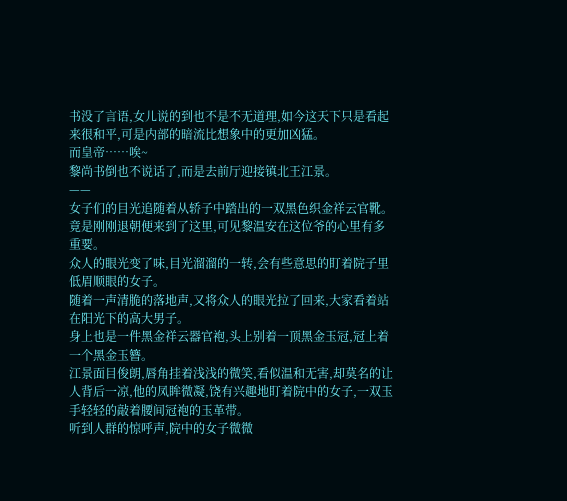书没了言语,女儿说的到也不是不无道理,如今这天下只是看起来很和平,可是内部的暗流比想象中的更加凶猛。
而皇帝……唉~
黎尚书倒也不说话了,而是去前厅迎接镇北王江景。
——
女子们的目光追随着从轿子中踏出的一双黑色织金祥云官靴。
竟是刚刚退朝便来到了这里,可见黎温安在这位爷的心里有多重要。
众人的眼光变了味,目光溜溜的一转,会有些意思的盯着院子里低眉顺眼的女子。
随着一声清脆的落地声,又将众人的眼光拉了回来,大家看着站在阳光下的高大男子。
身上也是一件黑金祥云器官袍,头上别着一顶黑金玉冠,冠上着一个黑金玉簪。
江景面目俊朗,唇角挂着浅浅的微笑,看似温和无害,却莫名的让人背后一凉,他的凤眸微凝,饶有兴趣地盯着院中的女子,一双玉手轻轻的敲着腰间冠袍的玉革带。
听到人群的惊呼声,院中的女子微微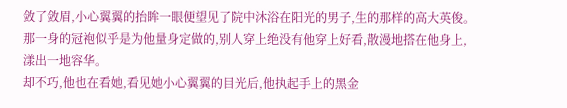敛了敛眉,小心翼翼的抬眸一眼便望见了院中沐浴在阳光的男子,生的那样的高大英俊。
那一身的冠袍似乎是为他量身定做的,别人穿上绝没有他穿上好看,散漫地搭在他身上,漾出一地容华。
却不巧,他也在看她,看见她小心翼翼的目光后,他执起手上的黑金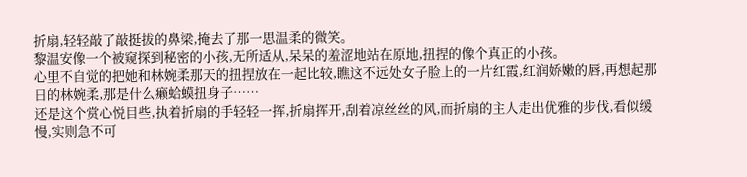折扇,轻轻敲了敲挺拔的鼻梁,掩去了那一思温柔的微笑。
黎温安像一个被窥探到秘密的小孩,无所适从,呆呆的羞涩地站在原地,扭捏的像个真正的小孩。
心里不自觉的把她和林婉柔那天的扭捏放在一起比较,瞧这不远处女子脸上的一片红霞,红润娇嫩的唇,再想起那日的林婉柔,那是什么癞蛤蟆扭身子……
还是这个赏心悦目些,执着折扇的手轻轻一挥,折扇挥开,刮着凉丝丝的风,而折扇的主人走出优雅的步伐,看似缓慢,实则急不可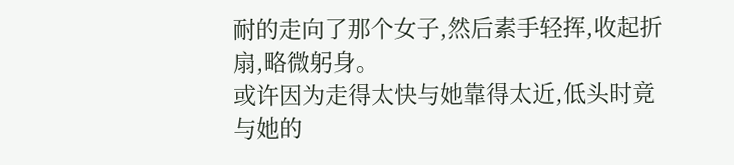耐的走向了那个女子,然后素手轻挥,收起折扇,略微躬身。
或许因为走得太快与她靠得太近,低头时竟与她的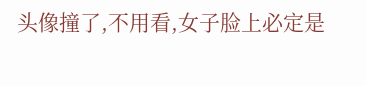头像撞了,不用看,女子脸上必定是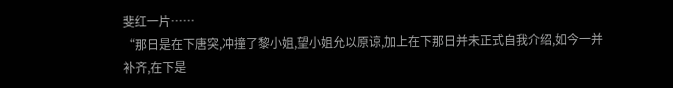斐红一片……
“那日是在下唐突,冲撞了黎小姐,望小姐允以原谅,加上在下那日并未正式自我介绍,如今一并补齐,在下是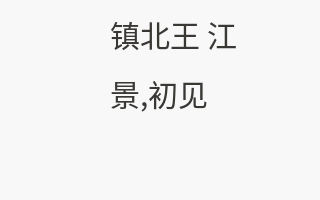镇北王 江景,初见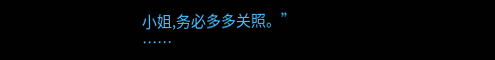小姐,务必多多关照。”
……